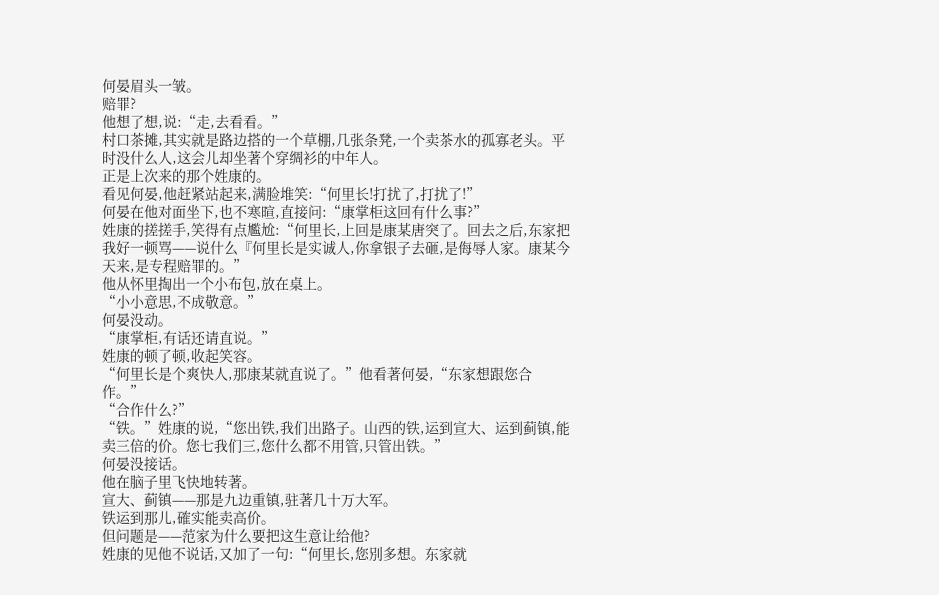何晏眉头一皱。
赔罪?
他想了想,说:“走,去看看。”
村口茶摊,其实就是路边搭的一个草棚,几张条凳,一个卖茶水的孤寡老头。平时没什么人,这会儿却坐著个穿绸衫的中年人。
正是上次来的那个姓康的。
看见何晏,他赶紧站起来,满脸堆笑:“何里长!打扰了,打扰了!”
何晏在他对面坐下,也不寒暄,直接问:“康掌柜这回有什么事?”
姓康的搓搓手,笑得有点尷尬:“何里长,上回是康某唐突了。回去之后,东家把我好一顿骂——说什么『何里长是实诚人,你拿银子去砸,是侮辱人家。康某今天来,是专程赔罪的。”
他从怀里掏出一个小布包,放在桌上。
“小小意思,不成敬意。”
何晏没动。
“康掌柜,有话还请直说。”
姓康的顿了顿,收起笑容。
“何里长是个爽快人,那康某就直说了。”他看著何晏,“东家想跟您合作。”
“合作什么?”
“铁。”姓康的说,“您出铁,我们出路子。山西的铁,运到宣大、运到蓟镇,能卖三倍的价。您七我们三,您什么都不用管,只管出铁。”
何晏没接话。
他在脑子里飞快地转著。
宣大、蓟镇——那是九边重镇,驻著几十万大军。
铁运到那儿,確实能卖高价。
但问题是——范家为什么要把这生意让给他?
姓康的见他不说话,又加了一句:“何里长,您別多想。东家就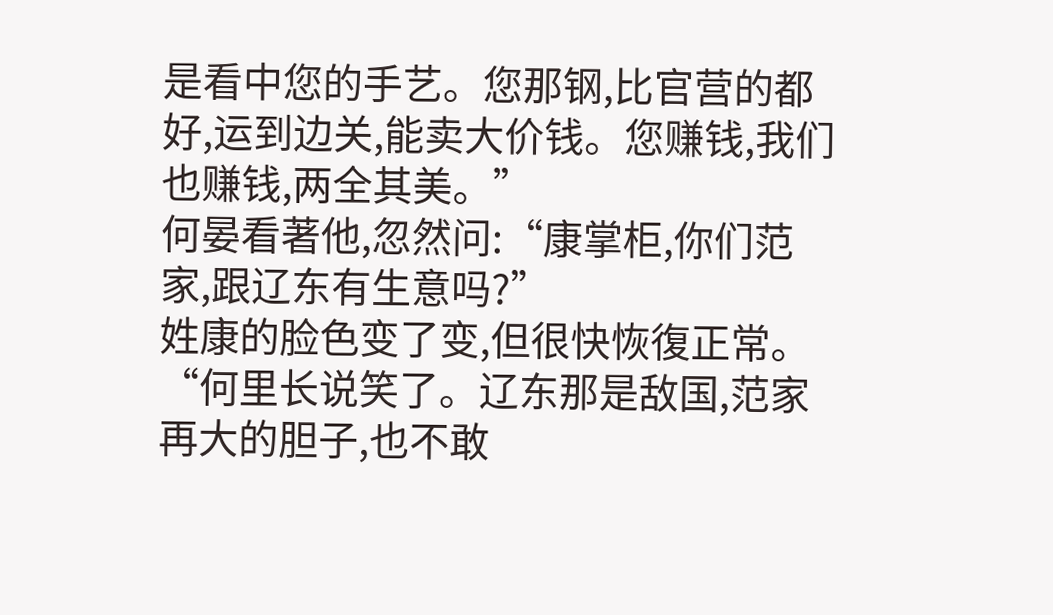是看中您的手艺。您那钢,比官营的都好,运到边关,能卖大价钱。您赚钱,我们也赚钱,两全其美。”
何晏看著他,忽然问:“康掌柜,你们范家,跟辽东有生意吗?”
姓康的脸色变了变,但很快恢復正常。
“何里长说笑了。辽东那是敌国,范家再大的胆子,也不敢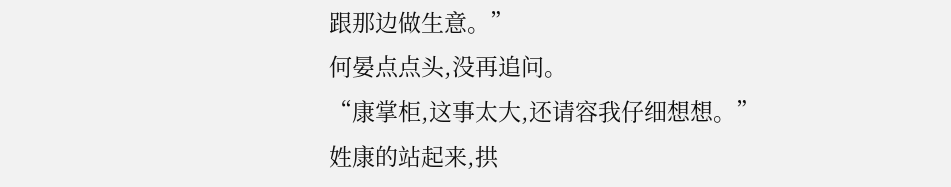跟那边做生意。”
何晏点点头,没再追问。
“康掌柜,这事太大,还请容我仔细想想。”
姓康的站起来,拱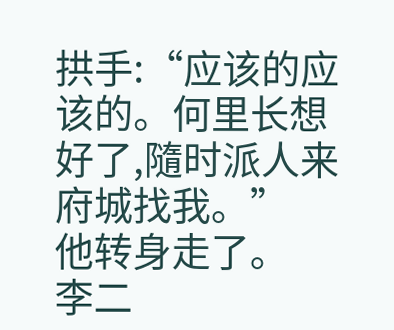拱手:“应该的应该的。何里长想好了,隨时派人来府城找我。”
他转身走了。
李二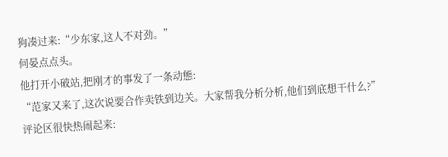狗凑过来:“少东家,这人不对劲。”
何晏点点头。
他打开小破站,把刚才的事发了一条动態:
“范家又来了,这次说要合作卖铁到边关。大家帮我分析分析,他们到底想干什么?”
评论区很快热闹起来: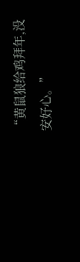“黄鼠狼给鸡拜年,没安好心。”